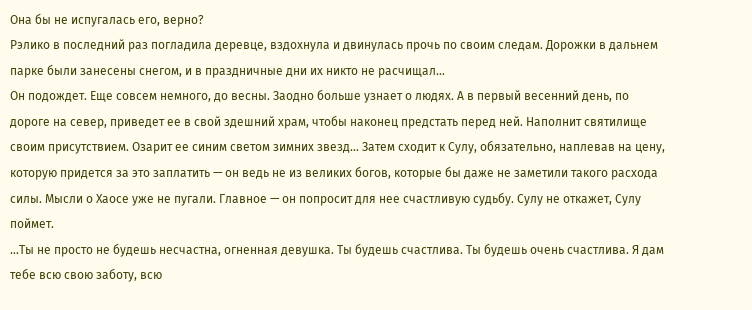Она бы не испугалась его, верно?
Рэлико в последний раз погладила деревце, вздохнула и двинулась прочь по своим следам. Дорожки в дальнем парке были занесены снегом, и в праздничные дни их никто не расчищал…
Он подождет. Еще совсем немного, до весны. Заодно больше узнает о людях. А в первый весенний день, по дороге на север, приведет ее в свой здешний храм, чтобы наконец предстать перед ней. Наполнит святилище своим присутствием. Озарит ее синим светом зимних звезд… Затем сходит к Сулу, обязательно, наплевав на цену, которую придется за это заплатить — он ведь не из великих богов, которые бы даже не заметили такого расхода силы. Мысли о Хаосе уже не пугали. Главное — он попросит для нее счастливую судьбу. Сулу не откажет, Сулу поймет.
…Ты не просто не будешь несчастна, огненная девушка. Ты будешь счастлива. Ты будешь очень счастлива. Я дам тебе всю свою заботу, всю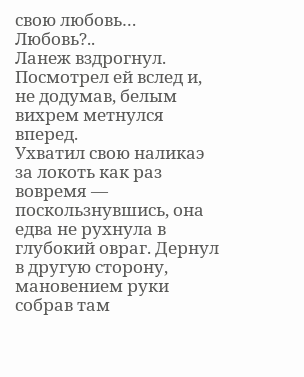свою любовь…
Любовь?..
Ланеж вздрогнул.
Посмотрел ей вслед и, не додумав, белым вихрем метнулся вперед.
Ухватил свою наликаэ за локоть как раз вовремя — поскользнувшись, она едва не рухнула в глубокий овраг. Дернул в другую сторону, мановением руки собрав там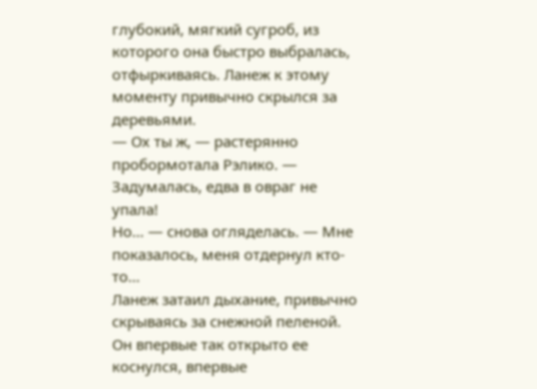глубокий, мягкий сугроб, из которого она быстро выбралась, отфыркиваясь. Ланеж к этому моменту привычно скрылся за деревьями.
— Ох ты ж, — растерянно пробормотала Рэлико. — Задумалась, едва в овраг не упала!
Но… — снова огляделась. — Мне показалось, меня отдернул кто-то…
Ланеж затаил дыхание, привычно скрываясь за снежной пеленой.
Он впервые так открыто ее коснулся, впервые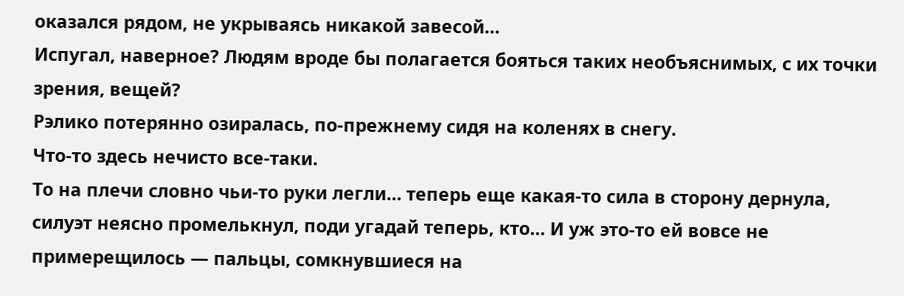оказался рядом, не укрываясь никакой завесой…
Испугал, наверное? Людям вроде бы полагается бояться таких необъяснимых, с их точки зрения, вещей?
Рэлико потерянно озиралась, по-прежнему сидя на коленях в снегу.
Что-то здесь нечисто все-таки.
То на плечи словно чьи-то руки легли… теперь еще какая-то сила в сторону дернула, силуэт неясно промелькнул, поди угадай теперь, кто… И уж это-то ей вовсе не примерещилось — пальцы, сомкнувшиеся на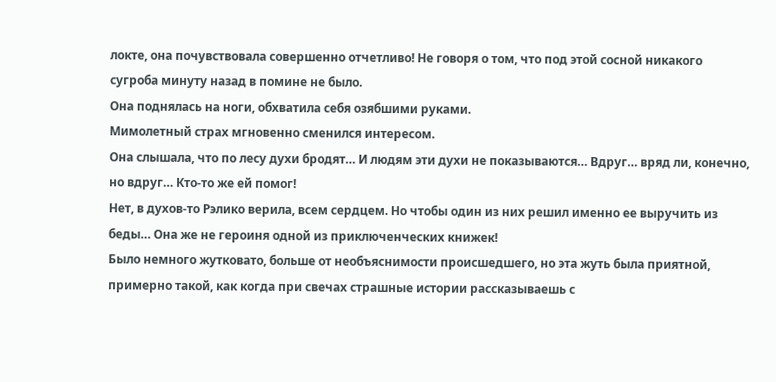локте, она почувствовала совершенно отчетливо! Не говоря о том, что под этой сосной никакого сугроба минуту назад в помине не было.
Она поднялась на ноги, обхватила себя озябшими руками.
Мимолетный страх мгновенно сменился интересом.
Она слышала, что по лесу духи бродят… И людям эти духи не показываются… Вдруг… вряд ли, конечно, но вдруг… Кто-то же ей помог!
Нет, в духов-то Рэлико верила, всем сердцем. Но чтобы один из них решил именно ее выручить из беды… Она же не героиня одной из приключенческих книжек!
Было немного жутковато, больше от необъяснимости происшедшего, но эта жуть была приятной, примерно такой, как когда при свечах страшные истории рассказываешь с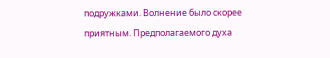подружками. Волнение было скорее приятным. Предполагаемого духа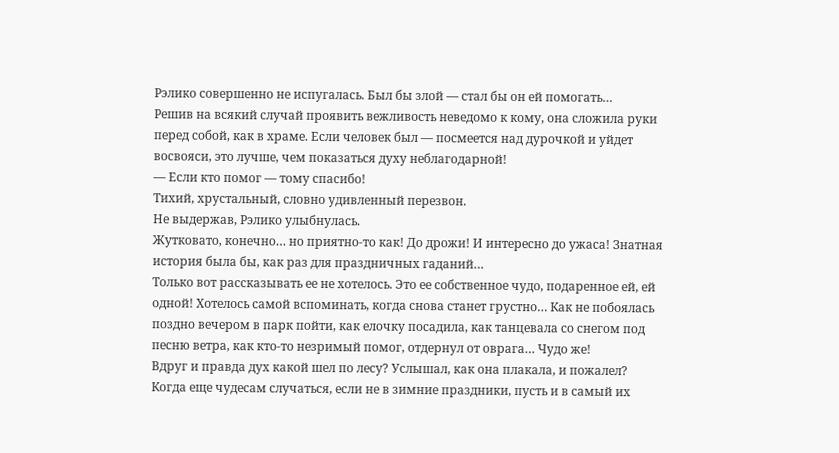Рэлико совершенно не испугалась. Был бы злой — стал бы он ей помогать…
Решив на всякий случай проявить вежливость неведомо к кому, она сложила руки перед собой, как в храме. Если человек был — посмеется над дурочкой и уйдет восвояси, это лучше, чем показаться духу неблагодарной!
— Если кто помог — тому спасибо!
Тихий, хрустальный, словно удивленный перезвон.
Не выдержав, Рэлико улыбнулась.
Жутковато, конечно… но приятно-то как! До дрожи! И интересно до ужаса! Знатная история была бы, как раз для праздничных гаданий…
Только вот рассказывать ее не хотелось. Это ее собственное чудо, подаренное ей, ей одной! Хотелось самой вспоминать, когда снова станет грустно… Как не побоялась поздно вечером в парк пойти, как елочку посадила, как танцевала со снегом под песню ветра, как кто-то незримый помог, отдернул от оврага… Чудо же!
Вдруг и правда дух какой шел по лесу? Услышал, как она плакала, и пожалел? Когда еще чудесам случаться, если не в зимние праздники, пусть и в самый их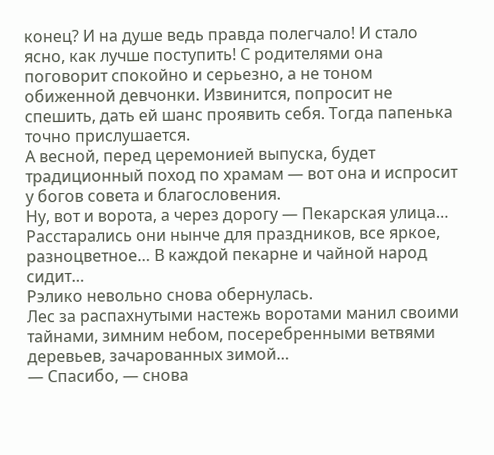конец? И на душе ведь правда полегчало! И стало ясно, как лучше поступить! С родителями она поговорит спокойно и серьезно, а не тоном обиженной девчонки. Извинится, попросит не спешить, дать ей шанс проявить себя. Тогда папенька точно прислушается.
А весной, перед церемонией выпуска, будет традиционный поход по храмам — вот она и испросит у богов совета и благословения.
Ну, вот и ворота, а через дорогу — Пекарская улица… Расстарались они нынче для праздников, все яркое, разноцветное… В каждой пекарне и чайной народ сидит…
Рэлико невольно снова обернулась.
Лес за распахнутыми настежь воротами манил своими тайнами, зимним небом, посеребренными ветвями деревьев, зачарованных зимой…
— Спасибо, — снова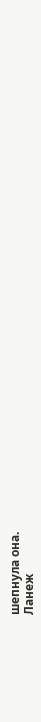шепнула она.
Ланеж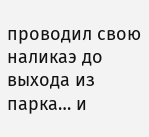проводил свою наликаэ до выхода из парка… и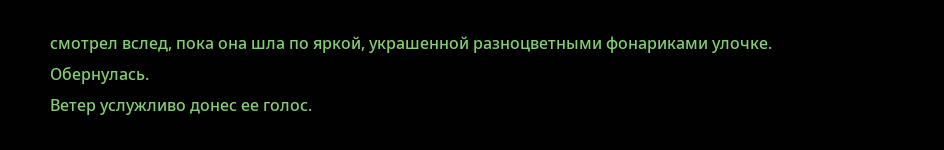смотрел вслед, пока она шла по яркой, украшенной разноцветными фонариками улочке.
Обернулась.
Ветер услужливо донес ее голос.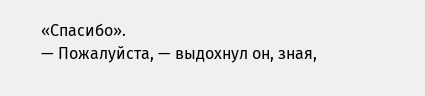«Спасибо».
— Пожалуйста, — выдохнул он, зная,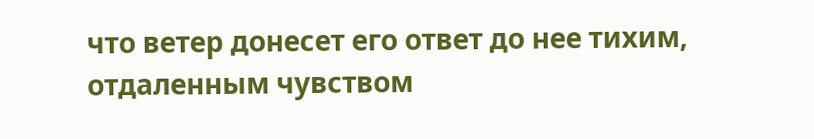что ветер донесет его ответ до нее тихим, отдаленным чувством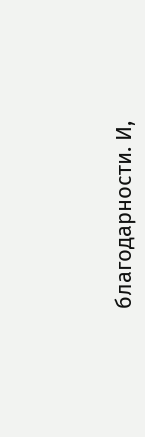благодарности. И,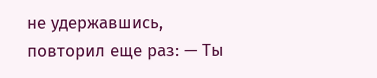не удержавшись, повторил еще раз: — Ты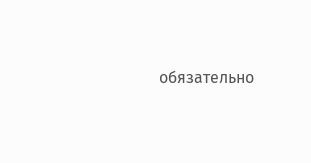обязательно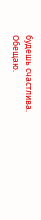будешь счастлива. Обещаю.